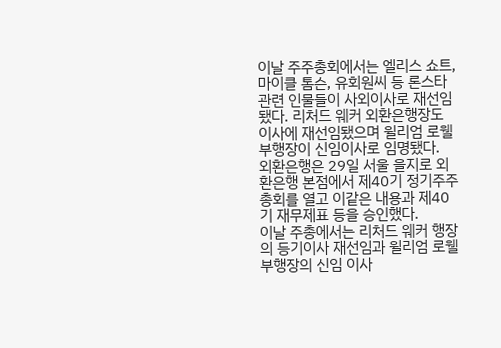이날 주주총회에서는 엘리스 쇼트, 마이클 톰슨, 유회원씨 등 론스타 관련 인물들이 사외이사로 재선임됐다. 리처드 웨커 외환은행장도 이사에 재선임됐으며 윌리엄 로웰 부행장이 신임이사로 임명됐다.
외환은행은 29일 서울 을지로 외환은행 본점에서 제40기 정기주주총회를 열고 이같은 내용과 제40기 재무제표 등을 승인했다.
이날 주총에서는 리처드 웨커 행장의 등기이사 재선임과 윌리엄 로웰 부행장의 신임 이사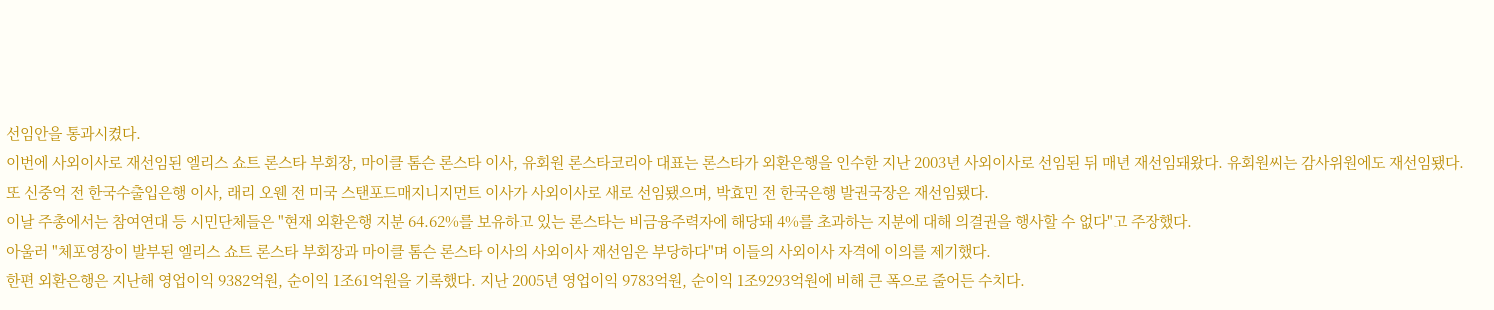선임안을 통과시켰다.
이번에 사외이사로 재선임된 엘리스 쇼트 론스타 부회장, 마이클 톰슨 론스타 이사, 유회원 론스타코리아 대표는 론스타가 외환은행을 인수한 지난 2003년 사외이사로 선임된 뒤 매년 재선임돼왔다. 유회원씨는 감사위원에도 재선임됐다.
또 신중억 전 한국수출입은행 이사, 래리 오웬 전 미국 스탠포드매지니지먼트 이사가 사외이사로 새로 선임됐으며, 박효민 전 한국은행 발권국장은 재선임됐다.
이날 주총에서는 참여연대 등 시민단체들은 "현재 외환은행 지분 64.62%를 보유하고 있는 론스타는 비금융주력자에 해당돼 4%를 초과하는 지분에 대해 의결권을 행사할 수 없다"고 주장했다.
아울러 "체포영장이 발부된 엘리스 쇼트 론스타 부회장과 마이클 톰슨 론스타 이사의 사외이사 재선임은 부당하다"며 이들의 사외이사 자격에 이의를 제기했다.
한편 외환은행은 지난해 영업이익 9382억원, 순이익 1조61억원을 기록했다. 지난 2005년 영업이익 9783억원, 순이익 1조9293억원에 비해 큰 폭으로 줄어든 수치다.